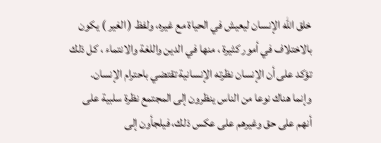خلق الله الإنسان ليعيش في الحياة مع غيره، ولفظ ( الغير ) يكون بالاختلاف في أمور كثيرة ، منها في الدين واللغة والانتماء ، كل ذلك تؤكد على أن الإنسان نظرته الإنسانية تقتضي باحترام الإنسان.
وإنما هناك نوعا من الناس ينظرون إلى المجتمع نظرة سلبية على أنهم على حق وغيرهم على عكس ذلك، فيلجأون إلى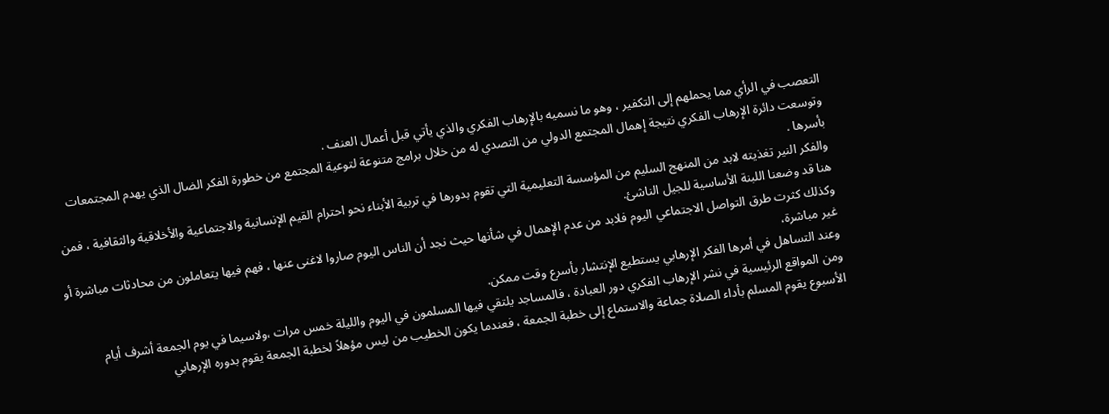التعصب في الرأي مما يحملهم إلى التكفير ، وهو ما نسميه بالإرهاب الفكري والذي يأتي قبل أعمال العنف .
وتوسعت دائرة الإرهاب الفكري نتيجة إهمال المجتمع الدولي من التصدي له من خلال برامج متنوعة لتوعية المجتمع من خطورة الفكر الضال الذي يهدم المجتمعات بأسرها .
والفكر النير تغذيته لابد من المنهج السليم من المؤسسة التعليمية التي تقوم بدورها في تربية الأبناء نحو احترام القيم الإنسانية والاجتماعية والأخلاقية والثقافية ، فمن هنا قد وضعنا اللبنة الأساسية للجيل الناشئ.
وكذلك كثرت طرق التواصل الاجتماعي اليوم فلابد من عدم الإهمال في شأنها حيث نجد أن الناس اليوم صاروا لاغنى عنها ، فهم فيها يتعاملون من محادثات مباشرة أو غير مباشرة،
وعند التساهل في أمرها الفكر الإرهابي يستطيع الإنتشار بأسرع وقت ممكن.
ومن المواقع الرئيسية في نشر الإرهاب الفكري دور العبادة ، فالمساجد يلتقي فيها المسلمون في اليوم والليلة خمس مرات ،ولاسيما في يوم الجمعة أشرف أيام الأسبوع يقوم المسلم بأداء الصلاة جماعة والاستماع إلى خطبة الجمعة ، فعندما يكون الخطيب من ليس مؤهلاً لخطبة الجمعة يقوم بدوره الإرهابي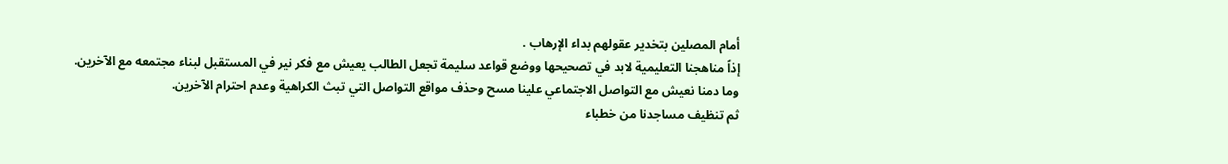أمام المصلين بتخدير عقولهم بداء الإرهاب .
إذاً مناهجنا التعليمية لابد في تصحيحها ووضع قواعد سليمة تجعل الطالب يعيش مع فكر نير في المستقبل لبناء مجتمعه مع الآخرين.
وما دمنا نعيش مع التواصل الاجتماعي علينا مسح وحذف مواقع التواصل التي تبث الكراهية وعدم احترام الآخرين.
ثم تنظيف مساجدنا من خطباء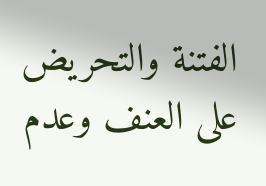الفتنة والتحريض على العنف وعدم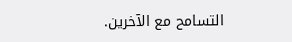التسامح مع الآخرين.